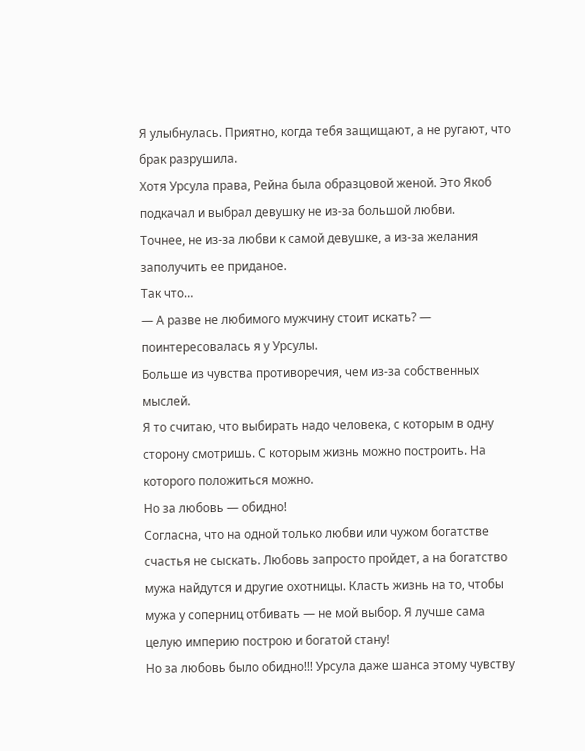Я улыбнулась. Приятно, когда тебя защищают, а не ругают, что брак разрушила.
Хотя Урсула права, Рейна была образцовой женой. Это Якоб подкачал и выбрал девушку не из-за большой любви.
Точнее, не из-за любви к самой девушке, а из-за желания заполучить ее приданое.
Так что…
— А разве не любимого мужчину стоит искать? — поинтересовалась я у Урсулы.
Больше из чувства противоречия, чем из-за собственных мыслей.
Я то считаю, что выбирать надо человека, с которым в одну сторону смотришь. С которым жизнь можно построить. На которого положиться можно.
Но за любовь — обидно!
Согласна, что на одной только любви или чужом богатстве счастья не сыскать. Любовь запросто пройдет, а на богатство мужа найдутся и другие охотницы. Класть жизнь на то, чтобы мужа у соперниц отбивать — не мой выбор. Я лучше сама целую империю построю и богатой стану!
Но за любовь было обидно!!! Урсула даже шанса этому чувству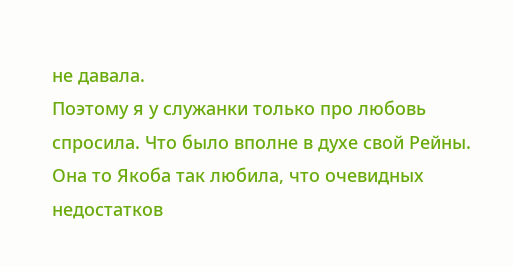не давала.
Поэтому я у служанки только про любовь спросила. Что было вполне в духе свой Рейны. Она то Якоба так любила, что очевидных недостатков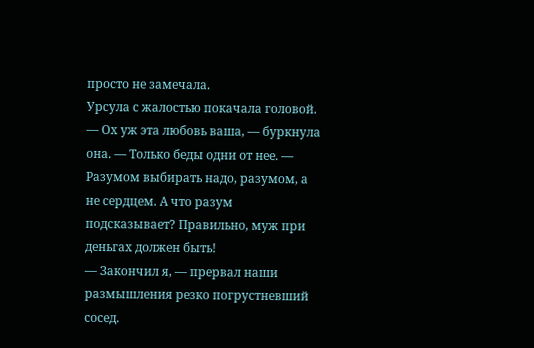просто не замечала.
Урсула с жалостью покачала головой.
— Ох уж эта любовь ваша, — буркнула она. — Только беды одни от нее. — Разумом выбирать надо, разумом, а не сердцем. А что разум подсказывает? Правильно, муж при деньгах должен быть!
— Закончил я, — прервал наши размышления резко погрустневший сосед.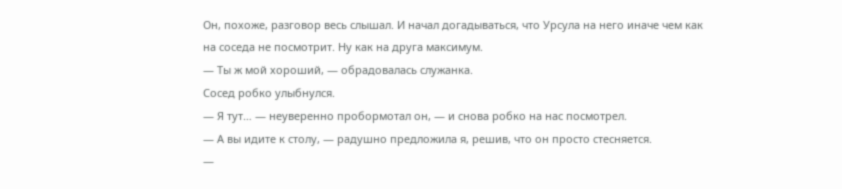Он, похоже, разговор весь слышал. И начал догадываться, что Урсула на него иначе чем как на соседа не посмотрит. Ну как на друга максимум.
— Ты ж мой хороший, — обрадовалась служанка.
Сосед робко улыбнулся.
— Я тут… — неуверенно пробормотал он, — и снова робко на нас посмотрел.
— А вы идите к столу, — радушно предложила я, решив, что он просто стесняется.
—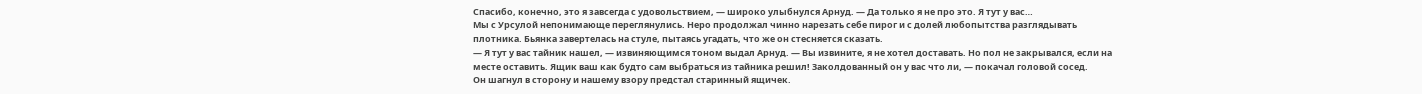Спасибо, конечно, это я завсегда с удовольствием, — широко улыбнулся Арнуд. — Да только я не про это. Я тут у вас…
Мы с Урсулой непонимающе переглянулись. Неро продолжал чинно нарезать себе пирог и с долей любопытства разглядывать плотника. Бьянка завертелась на стуле, пытаясь угадать, что же он стесняется сказать.
— Я тут у вас тайник нашел, — извиняющимся тоном выдал Арнуд. — Вы извините, я не хотел доставать. Но пол не закрывался, если на месте оставить. Ящик ваш как будто сам выбраться из тайника решил! Заколдованный он у вас что ли, — покачал головой сосед.
Он шагнул в сторону и нашему взору предстал старинный ящичек.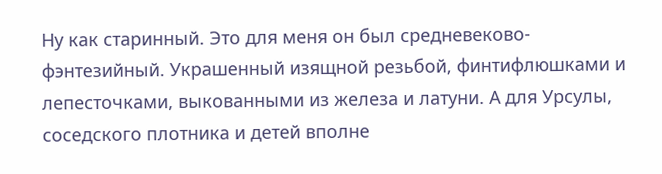Ну как старинный. Это для меня он был средневеково-фэнтезийный. Украшенный изящной резьбой, финтифлюшками и лепесточками, выкованными из железа и латуни. А для Урсулы, соседского плотника и детей вполне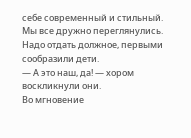себе современный и стильный.
Мы все дружно переглянулись. Надо отдать должное, первыми сообразили дети.
— А это наш, да! — хором воскликнули они.
Во мгновение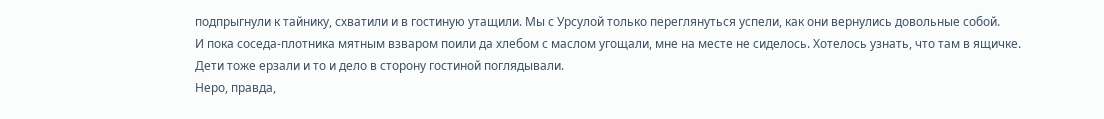подпрыгнули к тайнику, схватили и в гостиную утащили. Мы с Урсулой только переглянуться успели, как они вернулись довольные собой.
И пока соседа-плотника мятным взваром поили да хлебом с маслом угощали, мне на месте не сиделось. Хотелось узнать, что там в ящичке.
Дети тоже ерзали и то и дело в сторону гостиной поглядывали.
Неро, правда,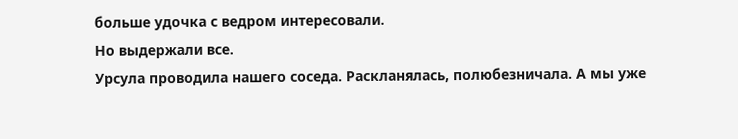больше удочка с ведром интересовали.
Но выдержали все.
Урсула проводила нашего соседа. Раскланялась, полюбезничала. А мы уже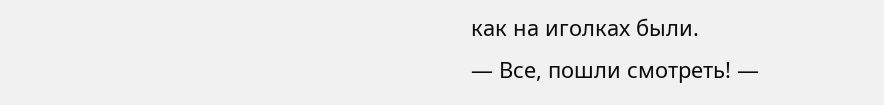как на иголках были.
— Все, пошли смотреть! —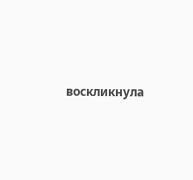воскликнула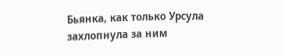Бьянка, как только Урсула захлопнула за ним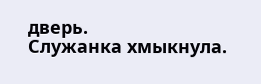дверь.
Служанка хмыкнула.